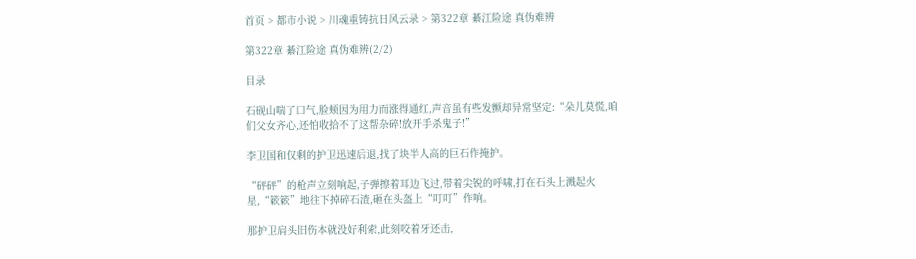首页 > 都市小说 > 川魂重铸抗日风云录 > 第322章 綦江险途 真伪难辨

第322章 綦江险途 真伪难辨(2/2)

目录

石砚山喘了口气,脸颊因为用力而涨得通红,声音虽有些发颤却异常坚定:“朵儿莫慌,咱们父女齐心,还怕收拾不了这帮杂碎!放开手杀鬼子!”

李卫国和仅剩的护卫迅速后退,找了块半人高的巨石作掩护。

“砰砰”的枪声立刻响起,子弹擦着耳边飞过,带着尖锐的呼啸,打在石头上溅起火星,“簌簌”地往下掉碎石渣,砸在头盔上“叮叮”作响。

那护卫肩头旧伤本就没好利索,此刻咬着牙还击,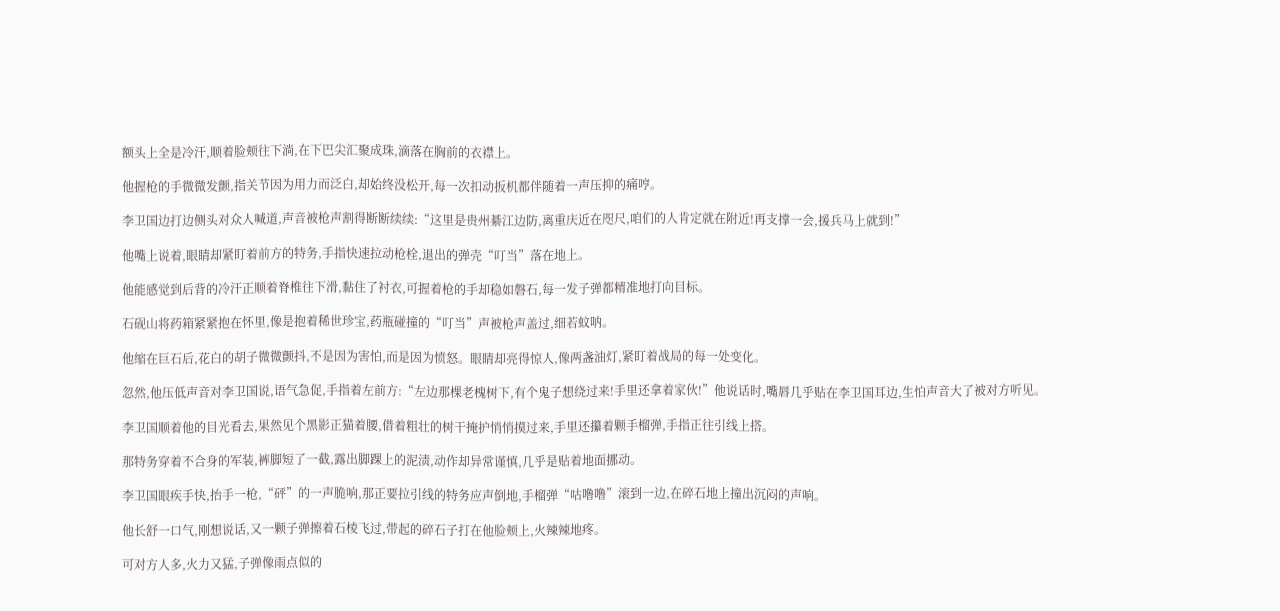额头上全是冷汗,顺着脸颊往下淌,在下巴尖汇聚成珠,滴落在胸前的衣襟上。

他握枪的手微微发颤,指关节因为用力而泛白,却始终没松开,每一次扣动扳机都伴随着一声压抑的痛哼。

李卫国边打边侧头对众人喊道,声音被枪声割得断断续续:“这里是贵州綦江边防,离重庆近在咫尺,咱们的人肯定就在附近!再支撑一会,援兵马上就到!”

他嘴上说着,眼睛却紧盯着前方的特务,手指快速拉动枪栓,退出的弹壳“叮当”落在地上。

他能感觉到后背的冷汗正顺着脊椎往下滑,黏住了衬衣,可握着枪的手却稳如磐石,每一发子弹都精准地打向目标。

石砚山将药箱紧紧抱在怀里,像是抱着稀世珍宝,药瓶碰撞的“叮当”声被枪声盖过,细若蚊呐。

他缩在巨石后,花白的胡子微微颤抖,不是因为害怕,而是因为愤怒。眼睛却亮得惊人,像两盏油灯,紧盯着战局的每一处变化。

忽然,他压低声音对李卫国说,语气急促,手指着左前方:“左边那棵老槐树下,有个鬼子想绕过来!手里还拿着家伙!”他说话时,嘴唇几乎贴在李卫国耳边,生怕声音大了被对方听见。

李卫国顺着他的目光看去,果然见个黑影正猫着腰,借着粗壮的树干掩护悄悄摸过来,手里还攥着颗手榴弹,手指正往引线上搭。

那特务穿着不合身的军装,裤脚短了一截,露出脚踝上的泥渍,动作却异常谨慎,几乎是贴着地面挪动。

李卫国眼疾手快,抬手一枪,“砰”的一声脆响,那正要拉引线的特务应声倒地,手榴弹“咕噜噜”滚到一边,在碎石地上撞出沉闷的声响。

他长舒一口气,刚想说话,又一颗子弹擦着石棱飞过,带起的碎石子打在他脸颊上,火辣辣地疼。

可对方人多,火力又猛,子弹像雨点似的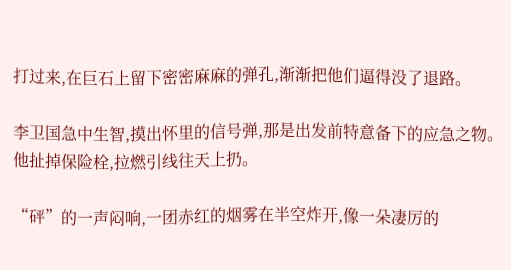打过来,在巨石上留下密密麻麻的弹孔,渐渐把他们逼得没了退路。

李卫国急中生智,摸出怀里的信号弹,那是出发前特意备下的应急之物。他扯掉保险栓,拉燃引线往天上扔。

“砰”的一声闷响,一团赤红的烟雾在半空炸开,像一朵凄厉的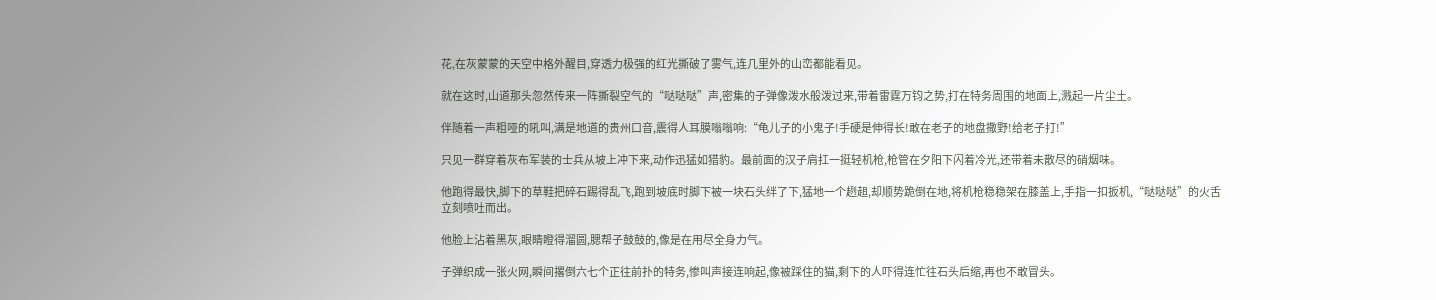花,在灰蒙蒙的天空中格外醒目,穿透力极强的红光撕破了雾气,连几里外的山峦都能看见。

就在这时,山道那头忽然传来一阵撕裂空气的“哒哒哒”声,密集的子弹像泼水般泼过来,带着雷霆万钧之势,打在特务周围的地面上,溅起一片尘土。

伴随着一声粗哑的吼叫,满是地道的贵州口音,震得人耳膜嗡嗡响:“龟儿子的小鬼子!手硬是伸得长!敢在老子的地盘撒野!给老子打!”

只见一群穿着灰布军装的士兵从坡上冲下来,动作迅猛如猎豹。最前面的汉子肩扛一挺轻机枪,枪管在夕阳下闪着冷光,还带着未散尽的硝烟味。

他跑得最快,脚下的草鞋把碎石踢得乱飞,跑到坡底时脚下被一块石头绊了下,猛地一个趔趄,却顺势跪倒在地,将机枪稳稳架在膝盖上,手指一扣扳机,“哒哒哒”的火舌立刻喷吐而出。

他脸上沾着黑灰,眼睛瞪得溜圆,腮帮子鼓鼓的,像是在用尽全身力气。

子弹织成一张火网,瞬间撂倒六七个正往前扑的特务,惨叫声接连响起,像被踩住的猫,剩下的人吓得连忙往石头后缩,再也不敢冒头。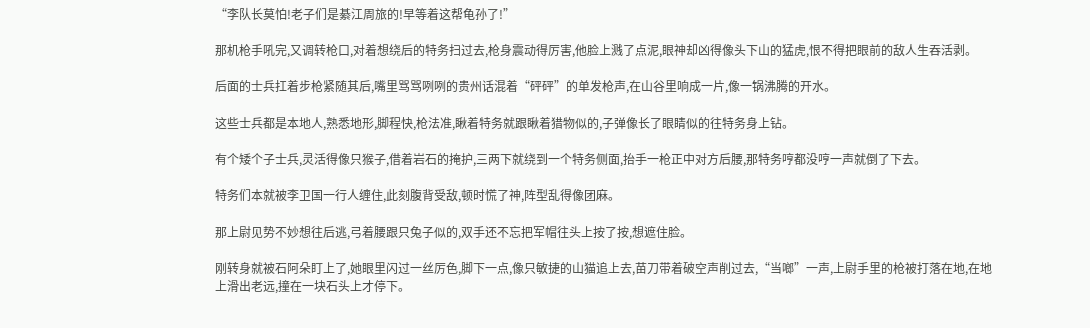“李队长莫怕!老子们是綦江周旅的!早等着这帮龟孙了!”

那机枪手吼完,又调转枪口,对着想绕后的特务扫过去,枪身震动得厉害,他脸上溅了点泥,眼神却凶得像头下山的猛虎,恨不得把眼前的敌人生吞活剥。

后面的士兵扛着步枪紧随其后,嘴里骂骂咧咧的贵州话混着“砰砰”的单发枪声,在山谷里响成一片,像一锅沸腾的开水。

这些士兵都是本地人,熟悉地形,脚程快,枪法准,瞅着特务就跟瞅着猎物似的,子弹像长了眼睛似的往特务身上钻。

有个矮个子士兵,灵活得像只猴子,借着岩石的掩护,三两下就绕到一个特务侧面,抬手一枪正中对方后腰,那特务哼都没哼一声就倒了下去。

特务们本就被李卫国一行人缠住,此刻腹背受敌,顿时慌了神,阵型乱得像团麻。

那上尉见势不妙想往后逃,弓着腰跟只兔子似的,双手还不忘把军帽往头上按了按,想遮住脸。

刚转身就被石阿朵盯上了,她眼里闪过一丝厉色,脚下一点,像只敏捷的山猫追上去,苗刀带着破空声削过去,“当啷”一声,上尉手里的枪被打落在地,在地上滑出老远,撞在一块石头上才停下。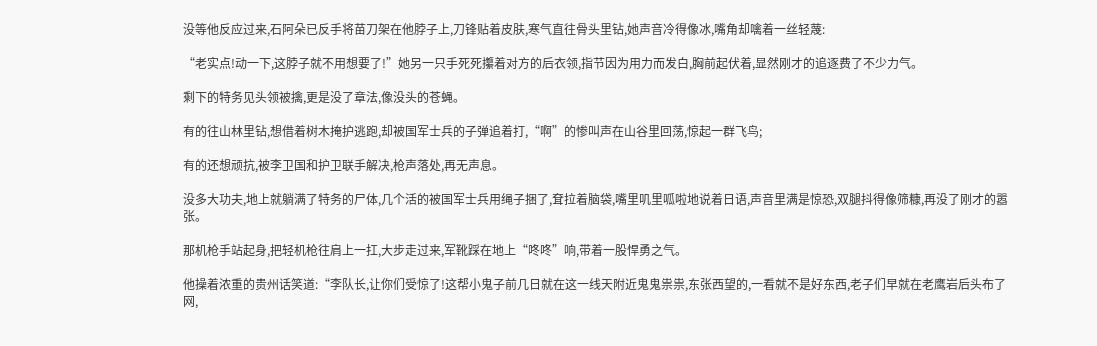没等他反应过来,石阿朵已反手将苗刀架在他脖子上,刀锋贴着皮肤,寒气直往骨头里钻,她声音冷得像冰,嘴角却噙着一丝轻蔑:

“老实点!动一下,这脖子就不用想要了!”她另一只手死死攥着对方的后衣领,指节因为用力而发白,胸前起伏着,显然刚才的追逐费了不少力气。

剩下的特务见头领被擒,更是没了章法,像没头的苍蝇。

有的往山林里钻,想借着树木掩护逃跑,却被国军士兵的子弹追着打,“啊”的惨叫声在山谷里回荡,惊起一群飞鸟;

有的还想顽抗,被李卫国和护卫联手解决,枪声落处,再无声息。

没多大功夫,地上就躺满了特务的尸体,几个活的被国军士兵用绳子捆了,耷拉着脑袋,嘴里叽里呱啦地说着日语,声音里满是惊恐,双腿抖得像筛糠,再没了刚才的嚣张。

那机枪手站起身,把轻机枪往肩上一扛,大步走过来,军靴踩在地上“咚咚”响,带着一股悍勇之气。

他操着浓重的贵州话笑道:“李队长,让你们受惊了!这帮小鬼子前几日就在这一线天附近鬼鬼祟祟,东张西望的,一看就不是好东西,老子们早就在老鹰岩后头布了网,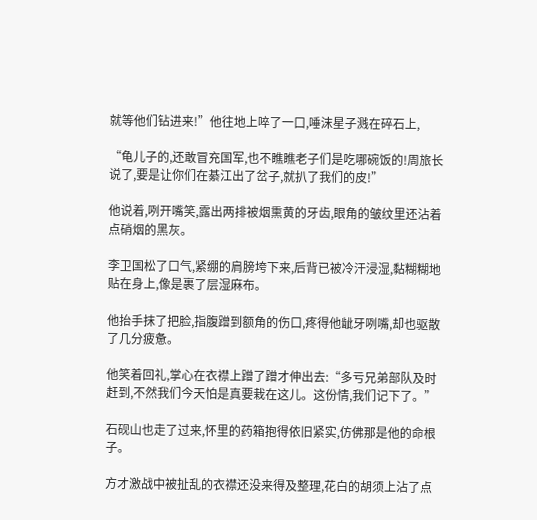就等他们钻进来!”他往地上啐了一口,唾沫星子溅在碎石上,

“龟儿子的,还敢冒充国军,也不瞧瞧老子们是吃哪碗饭的!周旅长说了,要是让你们在綦江出了岔子,就扒了我们的皮!”

他说着,咧开嘴笑,露出两排被烟熏黄的牙齿,眼角的皱纹里还沾着点硝烟的黑灰。

李卫国松了口气,紧绷的肩膀垮下来,后背已被冷汗浸湿,黏糊糊地贴在身上,像是裹了层湿麻布。

他抬手抹了把脸,指腹蹭到额角的伤口,疼得他龇牙咧嘴,却也驱散了几分疲惫。

他笑着回礼,掌心在衣襟上蹭了蹭才伸出去:“多亏兄弟部队及时赶到,不然我们今天怕是真要栽在这儿。这份情,我们记下了。”

石砚山也走了过来,怀里的药箱抱得依旧紧实,仿佛那是他的命根子。

方才激战中被扯乱的衣襟还没来得及整理,花白的胡须上沾了点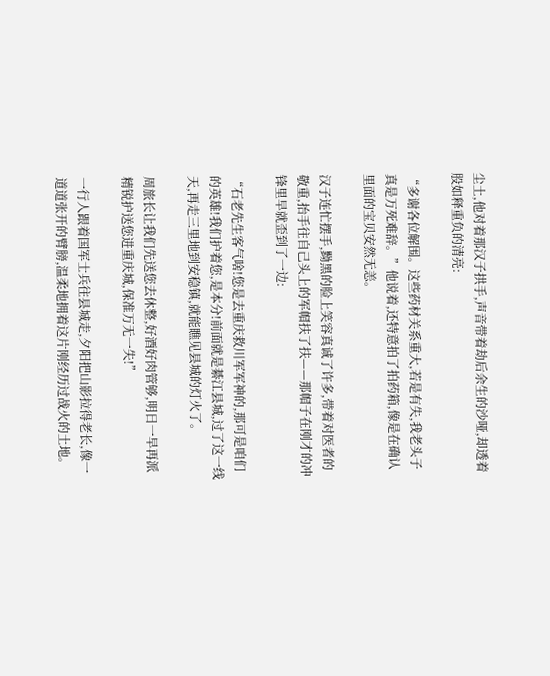尘土,他对着那汉子拱手,声音带着劫后余生的沙哑,却透着股如释重负的清亮:

“多谢各位解围。这些药材关系重大,若是有失,我老头子真是万死难辞。”他说着,还特意拍了拍药箱,像是在确认里面的宝贝安然无恙。

汉子连忙摆手,黝黑的脸上笑容真诚了许多,带着对医者的敬重,抬手往自己头上的军帽扶了扶——那帽子在刚才的冲锋里早就歪到了一边:

“石老先生客气啥!您是去重庆救川军军神的,那可是咱们的英雄!我们护着您,是本分!前面就是綦江县城,过了这一线天,再走三里地到安稳镇,就能瞧见县城的灯火了。

周旅长让我们先送您去休整,好酒好肉管够,明日一早再派精锐护送您进重庆城,保准万无一失!”

一行人跟着国军士兵往县城走,夕阳把山影拉得老长,像一道道张开的臂膀,温柔地拥着这片刚经历过战火的土地。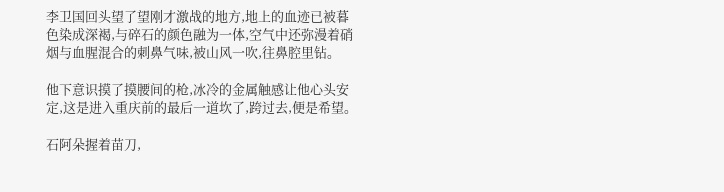李卫国回头望了望刚才激战的地方,地上的血迹已被暮色染成深褐,与碎石的颜色融为一体,空气中还弥漫着硝烟与血腥混合的刺鼻气味,被山风一吹,往鼻腔里钻。

他下意识摸了摸腰间的枪,冰冷的金属触感让他心头安定,这是进入重庆前的最后一道坎了,跨过去,便是希望。

石阿朵握着苗刀,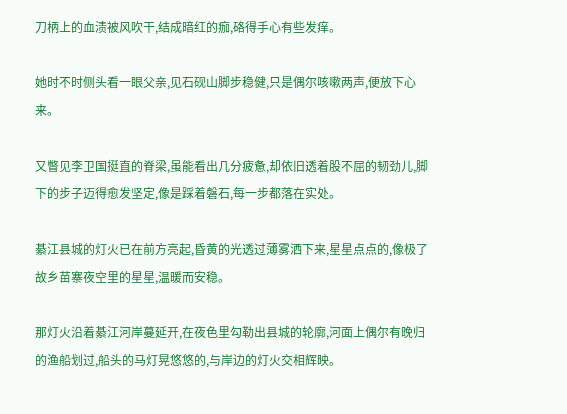刀柄上的血渍被风吹干,结成暗红的痂,硌得手心有些发痒。

她时不时侧头看一眼父亲,见石砚山脚步稳健,只是偶尔咳嗽两声,便放下心来。

又瞥见李卫国挺直的脊梁,虽能看出几分疲惫,却依旧透着股不屈的韧劲儿,脚下的步子迈得愈发坚定,像是踩着磐石,每一步都落在实处。

綦江县城的灯火已在前方亮起,昏黄的光透过薄雾洒下来,星星点点的,像极了故乡苗寨夜空里的星星,温暖而安稳。

那灯火沿着綦江河岸蔓延开,在夜色里勾勒出县城的轮廓,河面上偶尔有晚归的渔船划过,船头的马灯晃悠悠的,与岸边的灯火交相辉映。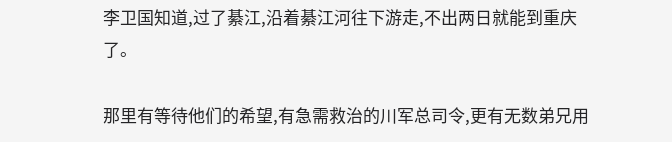李卫国知道,过了綦江,沿着綦江河往下游走,不出两日就能到重庆了。

那里有等待他们的希望,有急需救治的川军总司令,更有无数弟兄用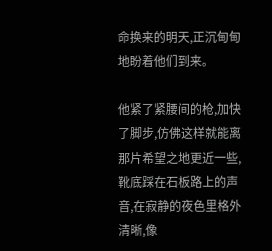命换来的明天,正沉甸甸地盼着他们到来。

他紧了紧腰间的枪,加快了脚步,仿佛这样就能离那片希望之地更近一些,靴底踩在石板路上的声音,在寂静的夜色里格外清晰,像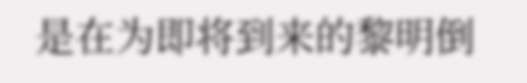是在为即将到来的黎明倒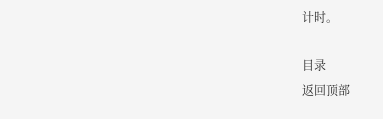计时。

目录
返回顶部